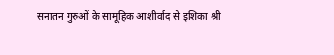सनातन गुरुओं के सामूहिक आशीर्वाद से इशिका श्री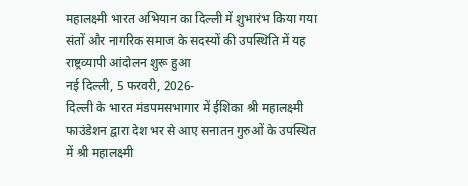महालक्ष्मी भारत अभियान का दिल्ली में शुभारंभ किया गया
संतों और नागरिक समाज के सदस्यों की उपस्थिति में यह राष्ट्रव्यापी आंदोलन शुरू हुआ
नई दिल्ली, 5 फरवरी, 2026-
दिल्ली के भारत मंडपमसभागार में ईशिका श्री महालक्ष्मी फाउंडेशन द्वारा देश भर से आए सनातन गुरुओं के उपस्थित में श्री महालक्ष्मी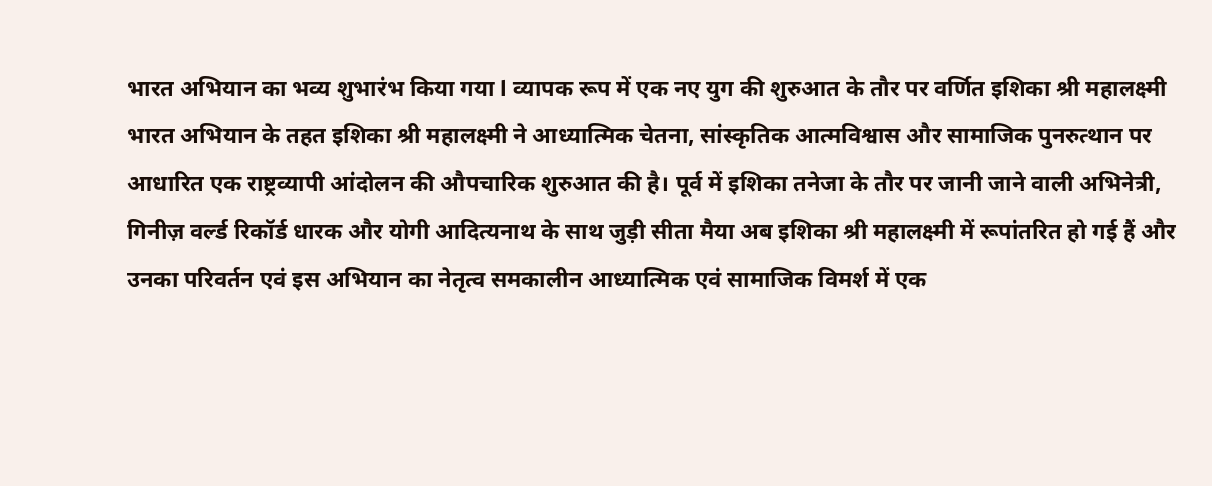भारत अभियान का भव्य शुभारंभ किया गया l व्यापक रूप में एक नए युग की शुरुआत के तौर पर वर्णित इशिका श्री महालक्ष्मी भारत अभियान के तहत इशिका श्री महालक्ष्मी ने आध्यात्मिक चेतना, सांस्कृतिक आत्मविश्वास और सामाजिक पुनरुत्थान पर आधारित एक राष्ट्रव्यापी आंदोलन की औपचारिक शुरुआत की है। पूर्व में इशिका तनेजा के तौर पर जानी जाने वाली अभिनेत्री, गिनीज़ वर्ल्ड रिकॉर्ड धारक और योगी आदित्यनाथ के साथ जुड़ी सीता मैया अब इशिका श्री महालक्ष्मी में रूपांतरित हो गई हैं और उनका परिवर्तन एवं इस अभियान का नेतृत्व समकालीन आध्यात्मिक एवं सामाजिक विमर्श में एक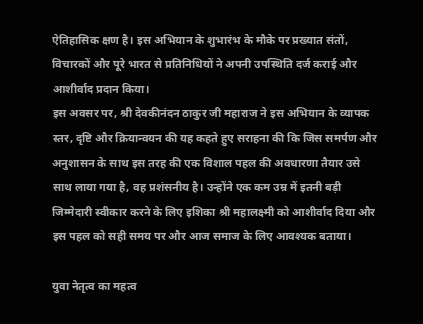ऐतिहासिक क्षण है। इस अभियान के शुभारंभ के मौके पर प्रख्यात संतों, विचारकों और पूरे भारत से प्रतिनिधियों ने अपनी उपस्थिति दर्ज कराई और आशीर्वाद प्रदान किया।
इस अवसर पर, श्री देवकीनंदन ठाकुर जी महाराज ने इस अभियान के व्यापक स्तर, दृष्टि और क्रियान्वयन की यह कहते हुए सराहना की कि जिस समर्पण और अनुशासन के साथ इस तरह की एक विशाल पहल की अवधारणा तैयार उसे साथ लाया गया है, वह प्रशंसनीय है। उन्होंने एक कम उम्र में इतनी बड़ी जिम्मेदारी स्वीकार करने के लिए इशिका श्री महालक्ष्मी को आशीर्वाद दिया और इस पहल को सही समय पर और आज समाज के लिए आवश्यक बताया।

युवा नेतृत्व का महत्व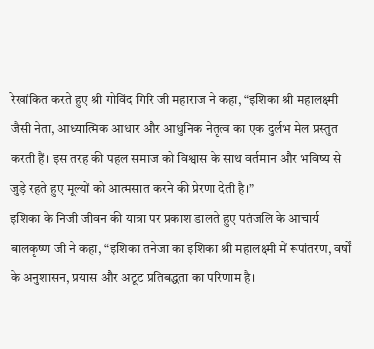रेखांकित करते हुए श्री गोविंद गिरि जी महाराज ने कहा, “इशिका श्री महालक्ष्मी जैसी नेता, आध्यात्मिक आधार और आधुनिक नेतृत्व का एक दुर्लभ मेल प्रस्तुत करती हैं। इस तरह की पहल समाज को विश्वास के साथ वर्तमान और भविष्य से जुड़े रहते हुए मूल्यों को आत्मसात करने की प्रेरणा देती है।”
इशिका के निजी जीवन की यात्रा पर प्रकाश डालते हुए पतंजलि के आचार्य बालकृष्ण जी ने कहा, “इशिका तनेजा का इशिका श्री महालक्ष्मी में रूपांतरण, वर्षों के अनुशासन, प्रयास और अटूट प्रतिबद्धता का परिणाम है।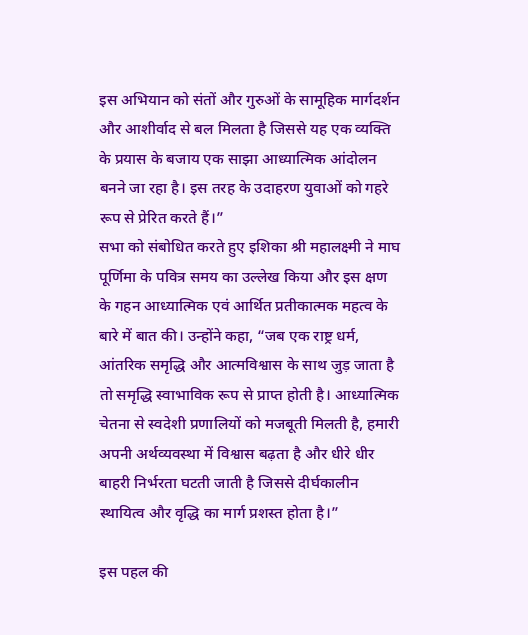इस अभियान को संतों और गुरुओं के सामूहिक मार्गदर्शन और आशीर्वाद से बल मिलता है जिससे यह एक व्यक्ति के प्रयास के बजाय एक साझा आध्यात्मिक आंदोलन बनने जा रहा है। इस तरह के उदाहरण युवाओं को गहरे रूप से प्रेरित करते हैं।”
सभा को संबोधित करते हुए इशिका श्री महालक्ष्मी ने माघ पूर्णिमा के पवित्र समय का उल्लेख किया और इस क्षण के गहन आध्यात्मिक एवं आर्थित प्रतीकात्मक महत्व के बारे में बात की। उन्होंने कहा, “जब एक राष्ट्र धर्म, आंतरिक समृद्धि और आत्मविश्वास के साथ जुड़ जाता है तो समृद्धि स्वाभाविक रूप से प्राप्त होती है। आध्यात्मिक चेतना से स्वदेशी प्रणालियों को मजबूती मिलती है, हमारी अपनी अर्थव्यवस्था में विश्वास बढ़ता है और धीरे धीर बाहरी निर्भरता घटती जाती है जिससे दीर्घकालीन स्थायित्व और वृद्धि का मार्ग प्रशस्त होता है।”

इस पहल की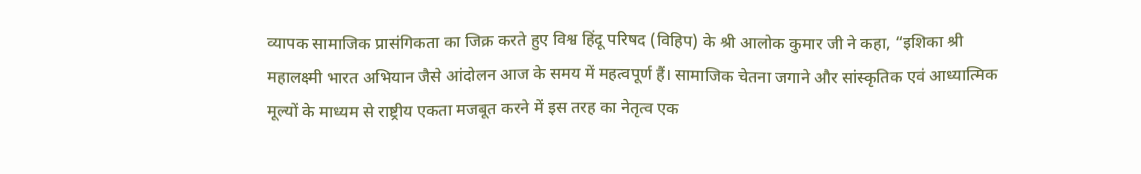व्यापक सामाजिक प्रासंगिकता का जिक्र करते हुए विश्व हिंदू परिषद (विहिप) के श्री आलोक कुमार जी ने कहा, “इशिका श्री महालक्ष्मी भारत अभियान जैसे आंदोलन आज के समय में महत्वपूर्ण हैं। सामाजिक चेतना जगाने और सांस्कृतिक एवं आध्यात्मिक मूल्यों के माध्यम से राष्ट्रीय एकता मजबूत करने में इस तरह का नेतृत्व एक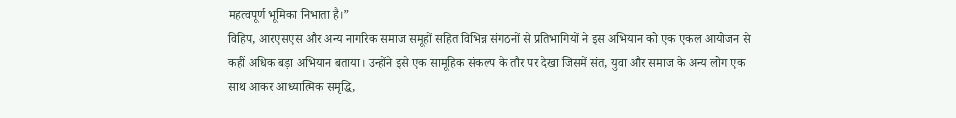महत्वपूर्ण भूमिका निभाता है।”
विहिप, आरएसएस और अन्य नागरिक समाज समूहों सहित विभिन्न संगठनों से प्रतिभागियों ने इस अभियान को एक एकल आयोजन से कहीं अधिक बड़ा अभियान बताया। उन्होंने इसे एक सामूहिक संकल्प के तौर पर देखा जिसमें संत, युवा और समाज के अन्य लोग एक साथ आकर आध्यात्मिक समृद्धि,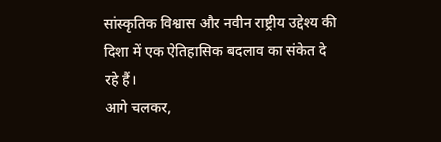सांस्कृतिक विश्वास और नवीन राष्ट्रीय उद्देश्य की दिशा में एक ऐतिहासिक बदलाव का संकेत दे रहे हैं।
आगे चलकर,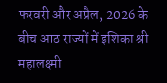फरवरी और अप्रैल, 2026 के बीच आठ राज्यों में इशिका श्री महालक्ष्मी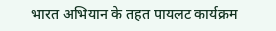भारत अभियान के तहत पायलट कार्यक्रम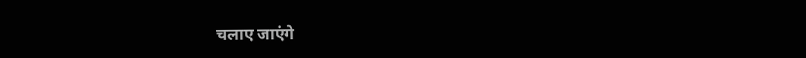चलाए जाएंगे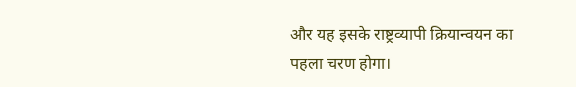और यह इसके राष्ट्रव्यापी क्रियान्वयन का पहला चरण होगा।